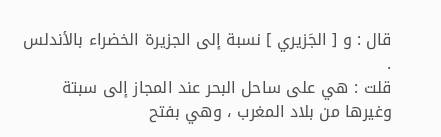قال : و [ الجَزيري ] نسبة إلى الجزيرة الخضراء بالأندلس .
قلت : هي على ساحل البحر عند المجاز إلى سبتة وغيرها من بلاد المغرب ، وهي بفتح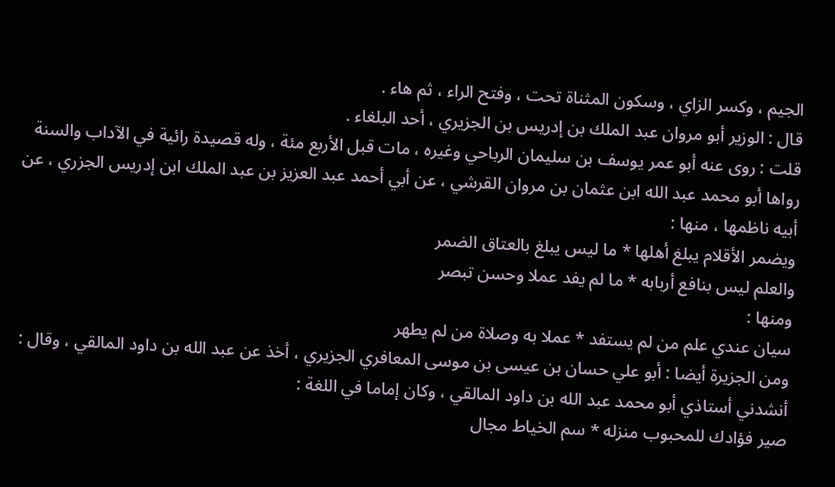الجيم ، وكسر الزاي ، وسكون المثناة تحت ، وفتح الراء ، ثم هاء .
قال : الوزير أبو مروان عبد الملك بن إدريس بن الجزيري ، أحد البلغاء .
قلت : روى عنه أبو عمر يوسف بن سليمان الرباحي وغيره ، مات قبل الأربع مئة ، وله قصيدة رائية في الآداب والسنة رواها أبو محمد عبد الله ابن عثمان بن مروان القرشي ، عن أبي أحمد عبد العزيز بن عبد الملك ابن إدريس الجزري ، عن أبيه ناظمها ، منها :
ويضمر الأقلام يبلغ أهلها * ما ليس يبلغ بالعتاق الضمر
والعلم ليس بنافع أربابه * ما لم يفد عملا وحسن تبصر
ومنها :
سيان عندي علم من لم يستفد * عملا به وصلاة من لم يطهر
ومن الجزيرة أيضا : أبو علي حسان بن عيسى بن موسى المعافري الجزيري ، أخذ عن عبد الله بن داود المالقي ، وقال : أنشدني أستاذي أبو محمد عبد الله بن داود المالقي ، وكان إماما في اللغة :
صير فؤادك للمحبوب منزله * سم الخياط مجال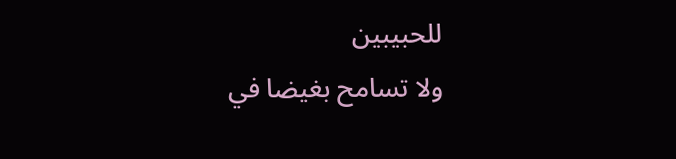للحبيبين
ولا تسامح بغيضا في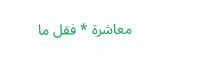معاشرة * فقل ما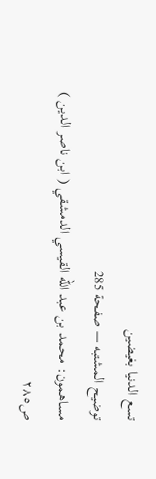تسع الدنيا بغيضين
توضيح المشتبه — صفحة 285
مساهمون: محمد بن عبد الله القيسي الدمشقي ( ابن ناصر الدين )
ص٢٨٥